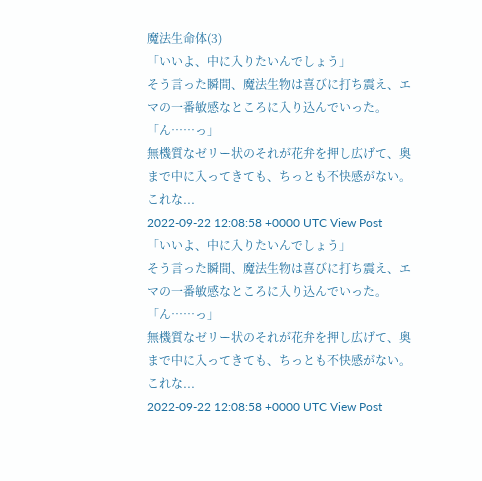魔法生命体(3)
「いいよ、中に入りたいんでしょう」
そう言った瞬間、魔法生物は喜びに打ち震え、エマの一番敏感なところに入り込んでいった。
「ん……っ」
無機質なゼリー状のそれが花弁を押し広げて、奥まで中に入ってきても、ちっとも不快感がない。これな...
2022-09-22 12:08:58 +0000 UTC View Post
「いいよ、中に入りたいんでしょう」
そう言った瞬間、魔法生物は喜びに打ち震え、エマの一番敏感なところに入り込んでいった。
「ん……っ」
無機質なゼリー状のそれが花弁を押し広げて、奥まで中に入ってきても、ちっとも不快感がない。これな...
2022-09-22 12:08:58 +0000 UTC View Post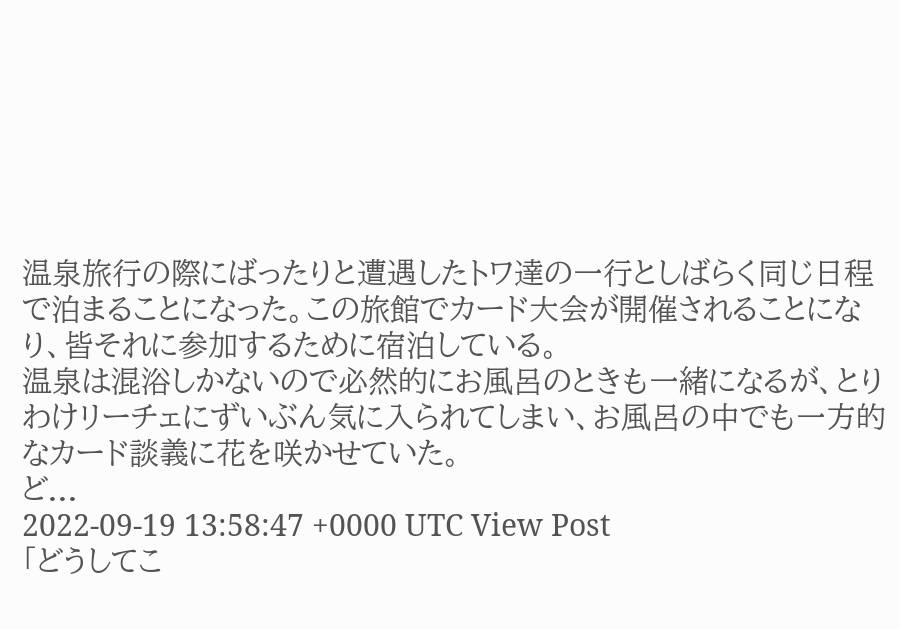温泉旅行の際にばったりと遭遇したトワ達の一行としばらく同じ日程で泊まることになった。この旅館でカード大会が開催されることになり、皆それに参加するために宿泊している。
温泉は混浴しかないので必然的にお風呂のときも一緒になるが、とりわけリーチェにずいぶん気に入られてしまい、お風呂の中でも一方的なカード談義に花を咲かせていた。
ど...
2022-09-19 13:58:47 +0000 UTC View Post
「どうしてこ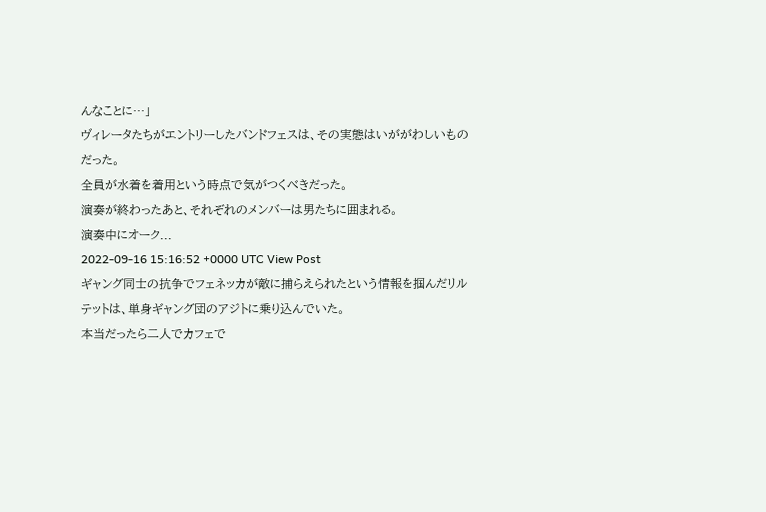んなことに…」
ヴィレータたちがエントリーしたバンドフェスは、その実態はいががわしいものだった。
全員が水着を着用という時点で気がつくべきだった。
演奏が終わったあと、それぞれのメンバーは男たちに囲まれる。
演奏中にオーク...
2022-09-16 15:16:52 +0000 UTC View Post
ギャング同士の抗争でフェネッカが敵に捕らえられたという情報を掴んだリルテットは、単身ギャング団のアジトに乗り込んでいた。
本当だったら二人でカフェで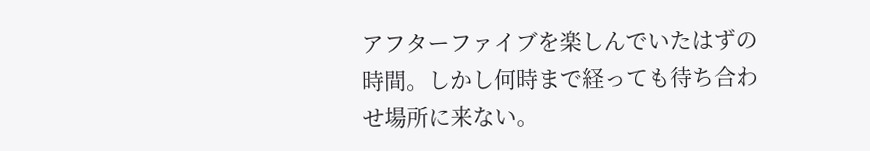アフターファイブを楽しんでいたはずの時間。しかし何時まで経っても待ち合わせ場所に来ない。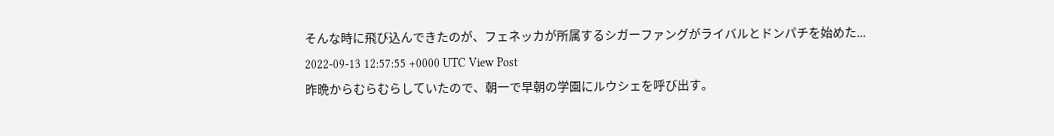そんな時に飛び込んできたのが、フェネッカが所属するシガーファングがライバルとドンパチを始めた...
2022-09-13 12:57:55 +0000 UTC View Post
昨晩からむらむらしていたので、朝一で早朝の学園にルウシェを呼び出す。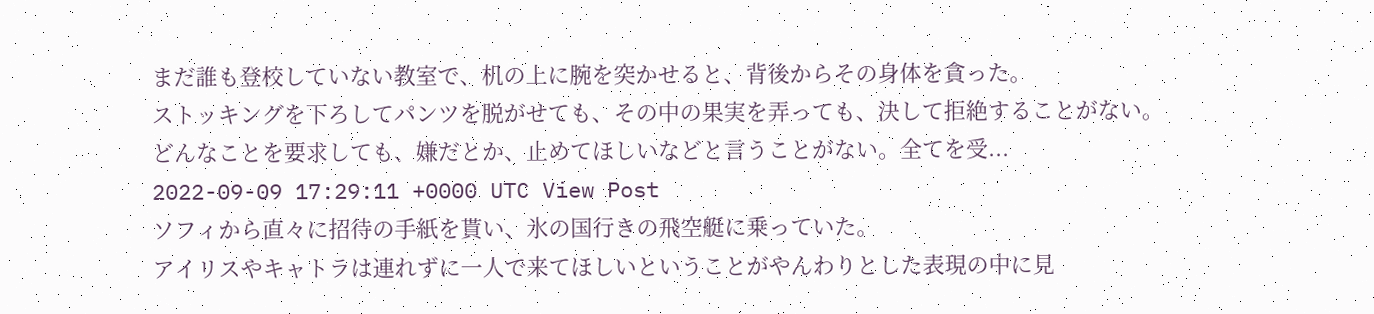まだ誰も登校していない教室で、机の上に腕を突かせると、背後からその身体を貪った。
ストッキングを下ろしてパンツを脱がせても、その中の果実を弄っても、決して拒絶することがない。
どんなことを要求しても、嫌だとか、止めてほしいなどと言うことがない。全てを受...
2022-09-09 17:29:11 +0000 UTC View Post
ソフィから直々に招待の手紙を貰い、氷の国行きの飛空艇に乗っていた。
アイリスやキャトラは連れずに一人で来てほしいということがやんわりとした表現の中に見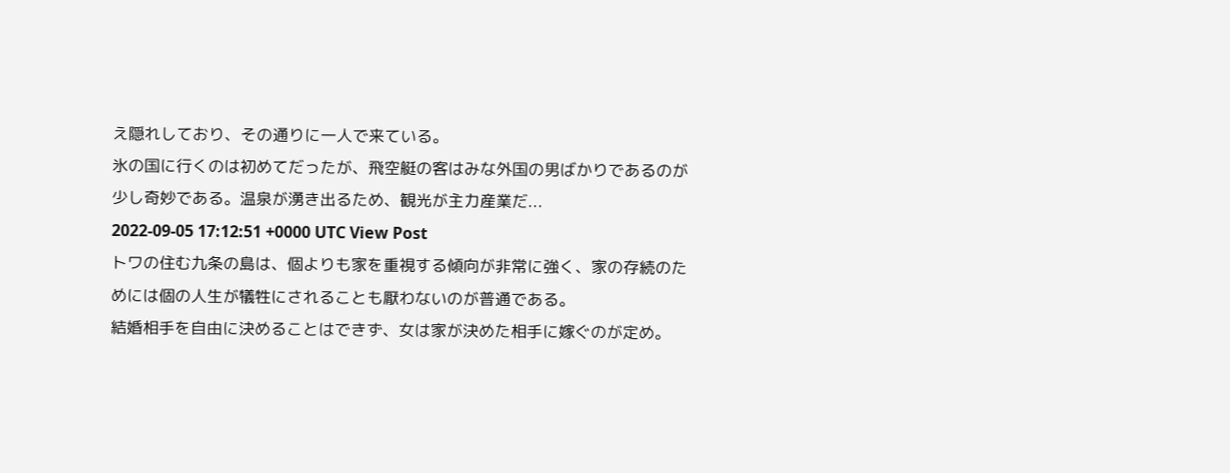え隠れしており、その通りに一人で来ている。
氷の国に行くのは初めてだったが、飛空艇の客はみな外国の男ばかりであるのが少し奇妙である。温泉が湧き出るため、観光が主力産業だ...
2022-09-05 17:12:51 +0000 UTC View Post
トワの住む九条の島は、個よりも家を重視する傾向が非常に強く、家の存続のためには個の人生が犠牲にされることも厭わないのが普通である。
結婚相手を自由に決めることはできず、女は家が決めた相手に嫁ぐのが定め。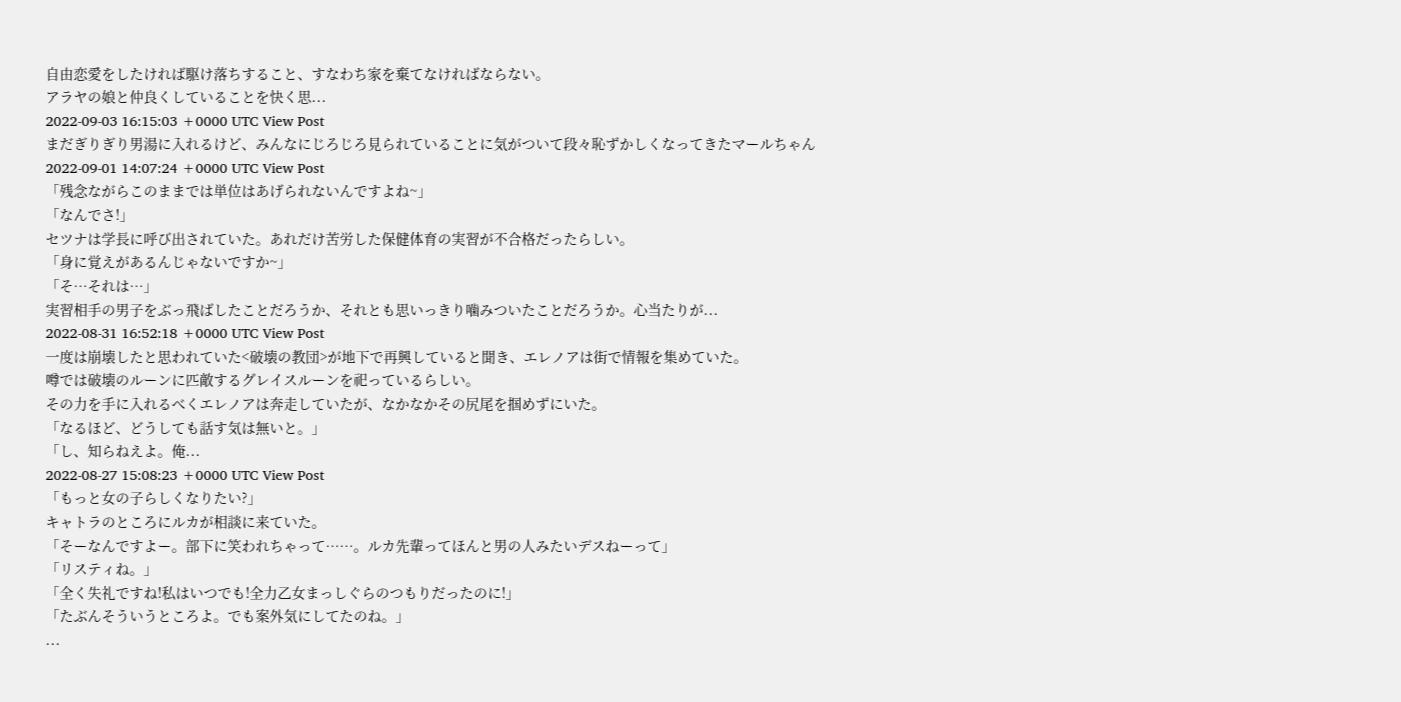自由恋愛をしたければ駆け落ちすること、すなわち家を棄てなければならない。
アラヤの娘と仲良くしていることを快く思...
2022-09-03 16:15:03 +0000 UTC View Post
まだぎりぎり男湯に入れるけど、みんなにじろじろ見られていることに気がついて段々恥ずかしくなってきたマールちゃん
2022-09-01 14:07:24 +0000 UTC View Post
「残念ながらこのままでは単位はあげられないんですよね~」
「なんでさ!」
セツナは学長に呼び出されていた。あれだけ苦労した保健体育の実習が不合格だったらしい。
「身に覚えがあるんじゃないですか~」
「そ…それは…」
実習相手の男子をぶっ飛ばしたことだろうか、それとも思いっきり噛みついたことだろうか。心当たりが...
2022-08-31 16:52:18 +0000 UTC View Post
一度は崩壊したと思われていた<破壊の教団>が地下で再興していると聞き、エレノアは街で情報を集めていた。
噂では破壊のルーンに匹敵するグレイスルーンを祀っているらしい。
その力を手に入れるべくエレノアは奔走していたが、なかなかその尻尾を掴めずにいた。
「なるほど、どうしても話す気は無いと。」
「し、知らねえよ。俺...
2022-08-27 15:08:23 +0000 UTC View Post
「もっと女の子らしくなりたい?」
キャトラのところにルカが相談に来ていた。
「そーなんですよー。部下に笑われちゃって……。ルカ先輩ってほんと男の人みたいデスねーって」
「リスティね。」
「全く失礼ですね!私はいつでも!全力乙女まっしぐらのつもりだったのに!」
「たぶんそういうところよ。でも案外気にしてたのね。」
...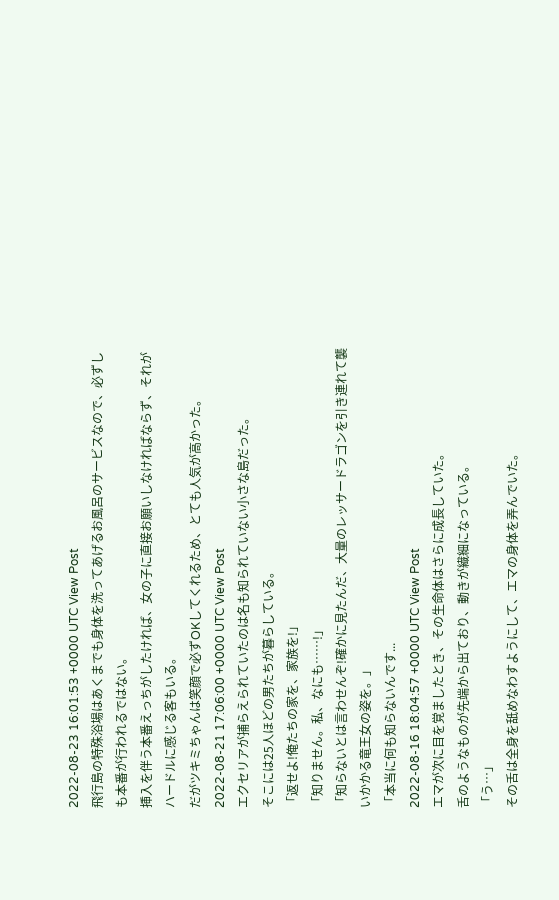2022-08-23 16:01:53 +0000 UTC View Post
飛行島の特殊浴場はあくまでも身体を洗ってあげるお風呂のサービスなので、必ずしも本番が行われるではない。
挿入を伴う本番えっちがしたければ、女の子に直接お願いしなければならず、それがハードルに感じる客もいる。
だがツキミちゃんは笑顔で必ずOKしてくれるため、とても人気が高かった。
2022-08-21 17:06:00 +0000 UTC View Post
エクセリアが捕らえられていたのは名も知られていない小さな島だった。
そこには25人ほどの男たちが暮らしている。
「返せよ!俺たちの家を、家族を!」
「知りません。私、なにも……!」
「知らないとは言わせんぞ!確かに見たんだ、大量のレッサードラゴンを引き連れて襲いかかる竜王女の姿を。」
「本当に何も知らないんです...
2022-08-16 18:04:57 +0000 UTC View Post
エマが次に目を覚ましたとき、その生命体はさらに成長していた。
舌のようなものが先端から出ており、動きが繊細になっている。
「う…」
その舌は全身を舐めなわすようにして、エマの身体を弄んでいた。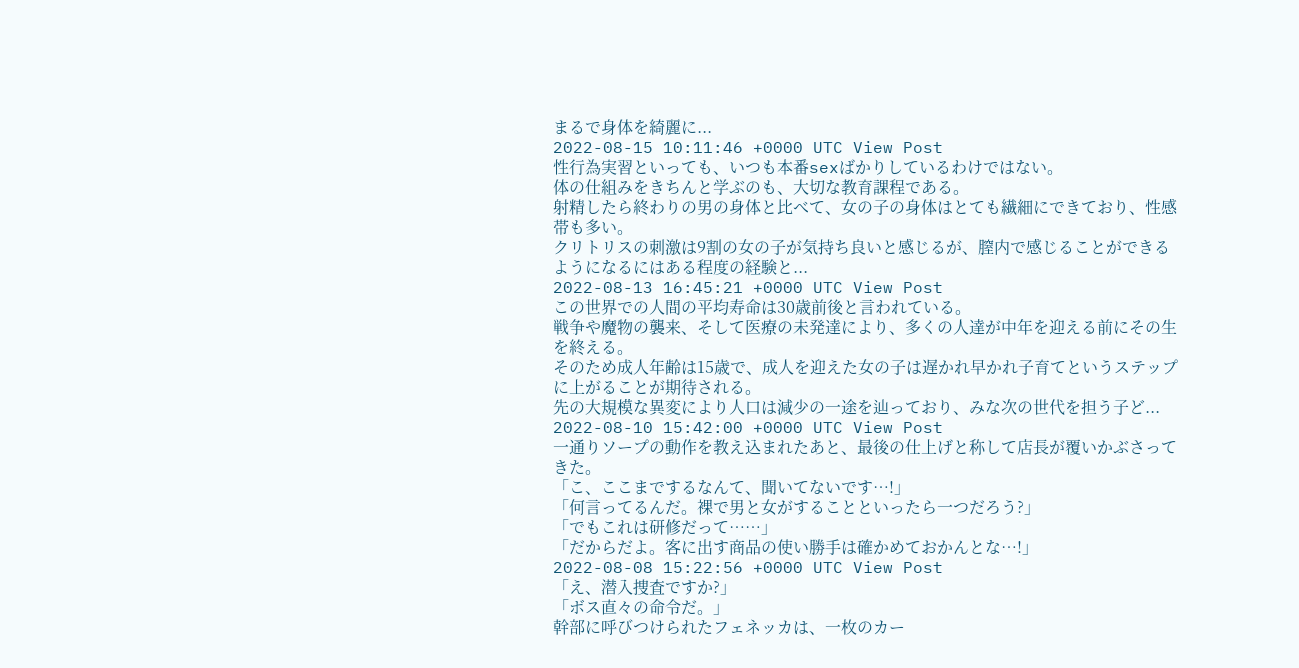まるで身体を綺麗に...
2022-08-15 10:11:46 +0000 UTC View Post
性行為実習といっても、いつも本番sexばかりしているわけではない。
体の仕組みをきちんと学ぶのも、大切な教育課程である。
射精したら終わりの男の身体と比べて、女の子の身体はとても繊細にできており、性感帯も多い。
クリトリスの刺激は9割の女の子が気持ち良いと感じるが、膣内で感じることができるようになるにはある程度の経験と...
2022-08-13 16:45:21 +0000 UTC View Post
この世界での人間の平均寿命は30歳前後と言われている。
戦争や魔物の襲来、そして医療の未発達により、多くの人達が中年を迎える前にその生を終える。
そのため成人年齢は15歳で、成人を迎えた女の子は遅かれ早かれ子育てというステップに上がることが期待される。
先の大規模な異変により人口は減少の一途を辿っており、みな次の世代を担う子ど...
2022-08-10 15:42:00 +0000 UTC View Post
一通りソープの動作を教え込まれたあと、最後の仕上げと称して店長が覆いかぶさってきた。
「こ、ここまでするなんて、聞いてないです…!」
「何言ってるんだ。裸で男と女がすることといったら一つだろう?」
「でもこれは研修だって……」
「だからだよ。客に出す商品の使い勝手は確かめておかんとな…!」
2022-08-08 15:22:56 +0000 UTC View Post
「え、潜入捜査ですか?」
「ボス直々の命令だ。」
幹部に呼びつけられたフェネッカは、一枚のカー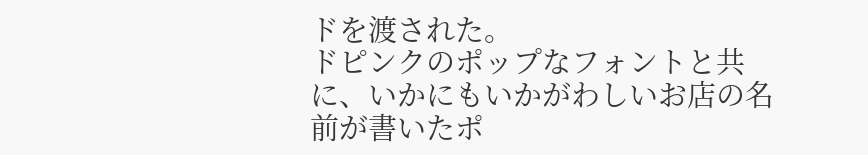ドを渡された。
ドピンクのポップなフォントと共に、いかにもいかがわしいお店の名前が書いたポ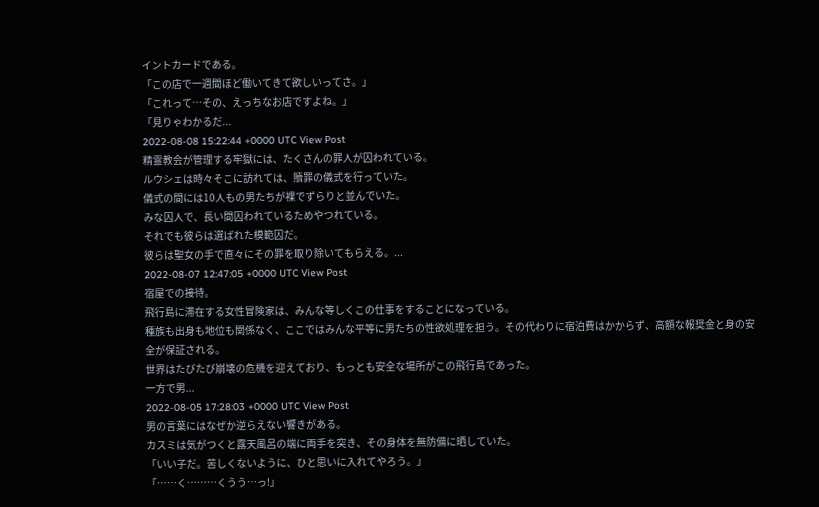イントカードである。
「この店で一週間ほど働いてきて欲しいってさ。」
「これって…その、えっちなお店ですよね。」
「見りゃわかるだ...
2022-08-08 15:22:44 +0000 UTC View Post
精霊教会が管理する牢獄には、たくさんの罪人が囚われている。
ルウシェは時々そこに訪れては、贖罪の儀式を行っていた。
儀式の間には10人もの男たちが裸でずらりと並んでいた。
みな囚人で、長い間囚われているためやつれている。
それでも彼らは選ばれた模範囚だ。
彼らは聖女の手で直々にその罪を取り除いてもらえる。...
2022-08-07 12:47:05 +0000 UTC View Post
宿屋での接待。
飛行島に滞在する女性冒険家は、みんな等しくこの仕事をすることになっている。
種族も出身も地位も関係なく、ここではみんな平等に男たちの性欲処理を担う。その代わりに宿泊費はかからず、高額な報奨金と身の安全が保証される。
世界はたびたび崩壊の危機を迎えており、もっとも安全な場所がこの飛行島であった。
一方で男...
2022-08-05 17:28:03 +0000 UTC View Post
男の言葉にはなぜか逆らえない響きがある。
カスミは気がつくと露天風呂の端に両手を突き、その身体を無防備に晒していた。
「いい子だ。苦しくないように、ひと思いに入れてやろう。」
「……く………くうう…っ!」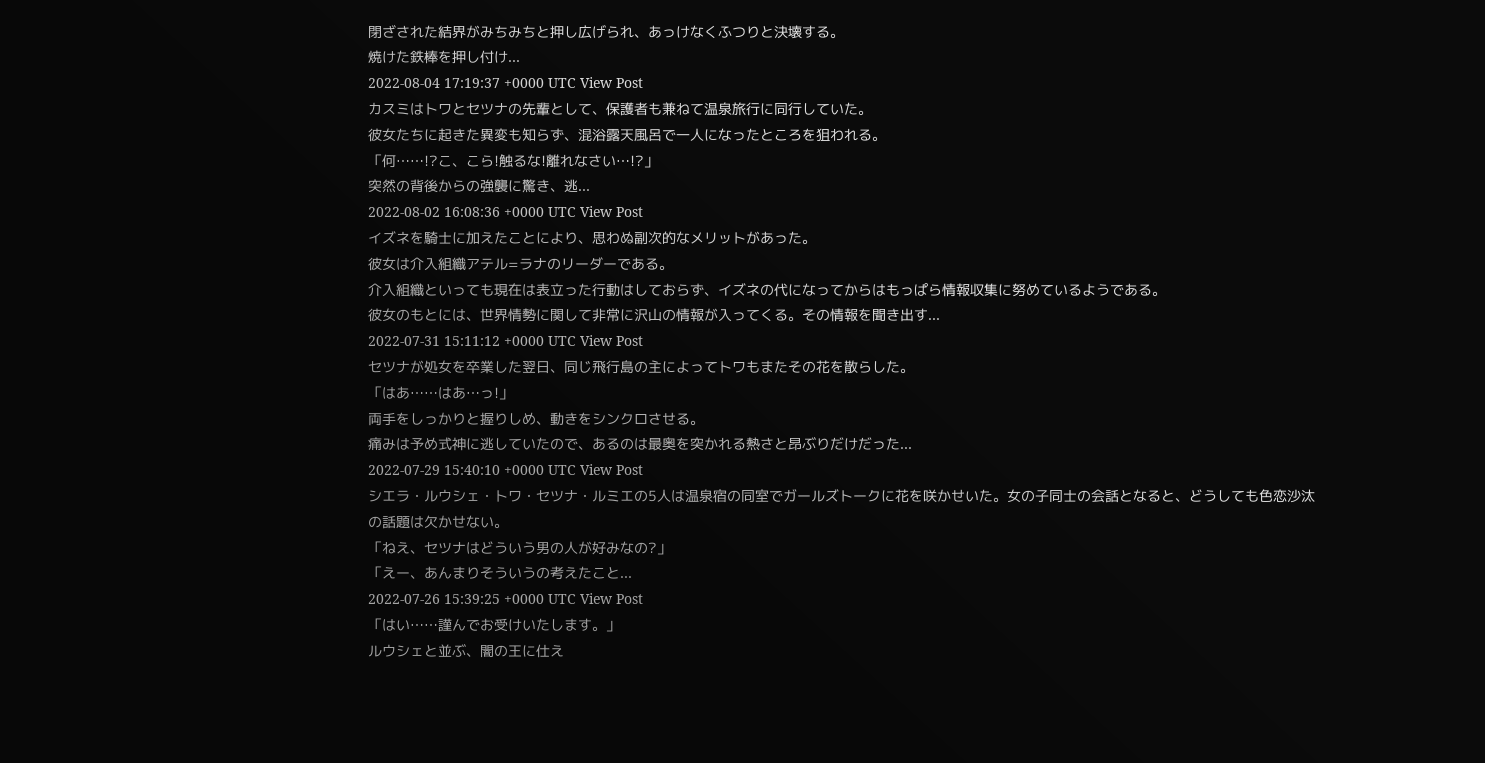閉ざされた結界がみちみちと押し広げられ、あっけなくふつりと決壊する。
焼けた鉄棒を押し付け...
2022-08-04 17:19:37 +0000 UTC View Post
カスミはトワとセツナの先輩として、保護者も兼ねて温泉旅行に同行していた。
彼女たちに起きた異変も知らず、混浴露天風呂で一人になったところを狙われる。
「何……!?こ、こら!触るな!離れなさい…!?」
突然の背後からの強襲に驚き、逃...
2022-08-02 16:08:36 +0000 UTC View Post
イズネを騎士に加えたことにより、思わぬ副次的なメリットがあった。
彼女は介入組織アテル=ラナのリーダーである。
介入組織といっても現在は表立った行動はしておらず、イズネの代になってからはもっぱら情報収集に努めているようである。
彼女のもとには、世界情勢に関して非常に沢山の情報が入ってくる。その情報を聞き出す...
2022-07-31 15:11:12 +0000 UTC View Post
セツナが処女を卒業した翌日、同じ飛行島の主によってトワもまたその花を散らした。
「はあ……はあ…っ!」
両手をしっかりと握りしめ、動きをシンクロさせる。
痛みは予め式神に逃していたので、あるのは最奥を突かれる熱さと昂ぶりだけだった...
2022-07-29 15:40:10 +0000 UTC View Post
シエラ・ルウシェ・トワ・セツナ・ルミエの5人は温泉宿の同室でガールズトークに花を咲かせいた。女の子同士の会話となると、どうしても色恋沙汰の話題は欠かせない。
「ねえ、セツナはどういう男の人が好みなの?」
「えー、あんまりそういうの考えたこと...
2022-07-26 15:39:25 +0000 UTC View Post
「はい……謹んでお受けいたします。」
ルウシェと並ぶ、闇の王に仕え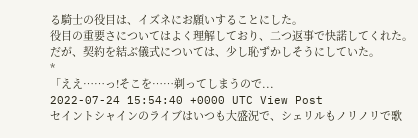る騎士の役目は、イズネにお願いすることにした。
役目の重要さについてはよく理解しており、二つ返事で快諾してくれた。
だが、契約を結ぶ儀式については、少し恥ずかしそうにしていた。
*
「ええ……っ!そこを……剃ってしまうので...
2022-07-24 15:54:40 +0000 UTC View Post
セイントシャインのライブはいつも大盛況で、シェリルもノリノリで歌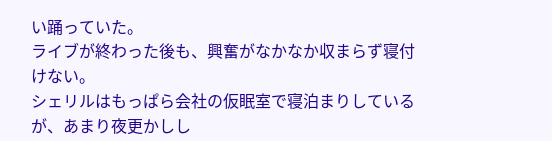い踊っていた。
ライブが終わった後も、興奮がなかなか収まらず寝付けない。
シェリルはもっぱら会社の仮眠室で寝泊まりしているが、あまり夜更かしし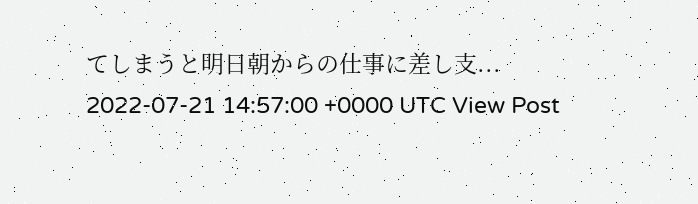てしまうと明日朝からの仕事に差し支...
2022-07-21 14:57:00 +0000 UTC View Post